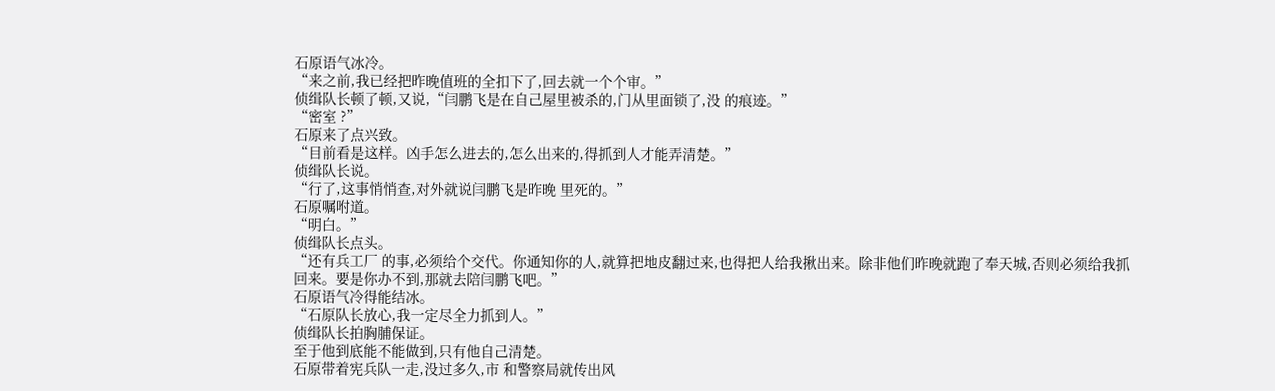石原语气冰冷。
“来之前,我已经把昨晚值班的全扣下了,回去就一个个审。”
侦缉队长顿了顿,又说,“闫鹏飞是在自己屋里被杀的,门从里面锁了,没 的痕迹。”
“密室 ?”
石原来了点兴致。
“目前看是这样。凶手怎么进去的,怎么出来的,得抓到人才能弄清楚。”
侦缉队长说。
“行了,这事悄悄查,对外就说闫鹏飞是昨晚 里死的。”
石原嘱咐道。
“明白。”
侦缉队长点头。
“还有兵工厂 的事,必须给个交代。你通知你的人,就算把地皮翻过来,也得把人给我揪出来。除非他们昨晚就跑了奉天城,否则必须给我抓回来。要是你办不到,那就去陪闫鹏飞吧。”
石原语气冷得能结冰。
“石原队长放心,我一定尽全力抓到人。”
侦缉队长拍胸脯保证。
至于他到底能不能做到,只有他自己清楚。
石原带着宪兵队一走,没过多久,市 和警察局就传出风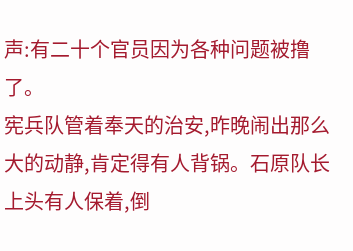声:有二十个官员因为各种问题被撸了。
宪兵队管着奉天的治安,昨晚闹出那么大的动静,肯定得有人背锅。石原队长上头有人保着,倒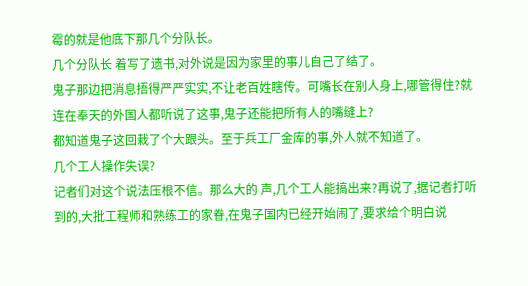霉的就是他底下那几个分队长。
几个分队长 着写了遗书,对外说是因为家里的事儿自己了结了。
鬼子那边把消息捂得严严实实,不让老百姓瞎传。可嘴长在别人身上,哪管得住?就连在奉天的外国人都听说了这事,鬼子还能把所有人的嘴缝上?
都知道鬼子这回栽了个大跟头。至于兵工厂金库的事,外人就不知道了。
几个工人操作失误?
记者们对这个说法压根不信。那么大的 声,几个工人能搞出来?再说了,据记者打听到的,大批工程师和熟练工的家眷,在鬼子国内已经开始闹了,要求给个明白说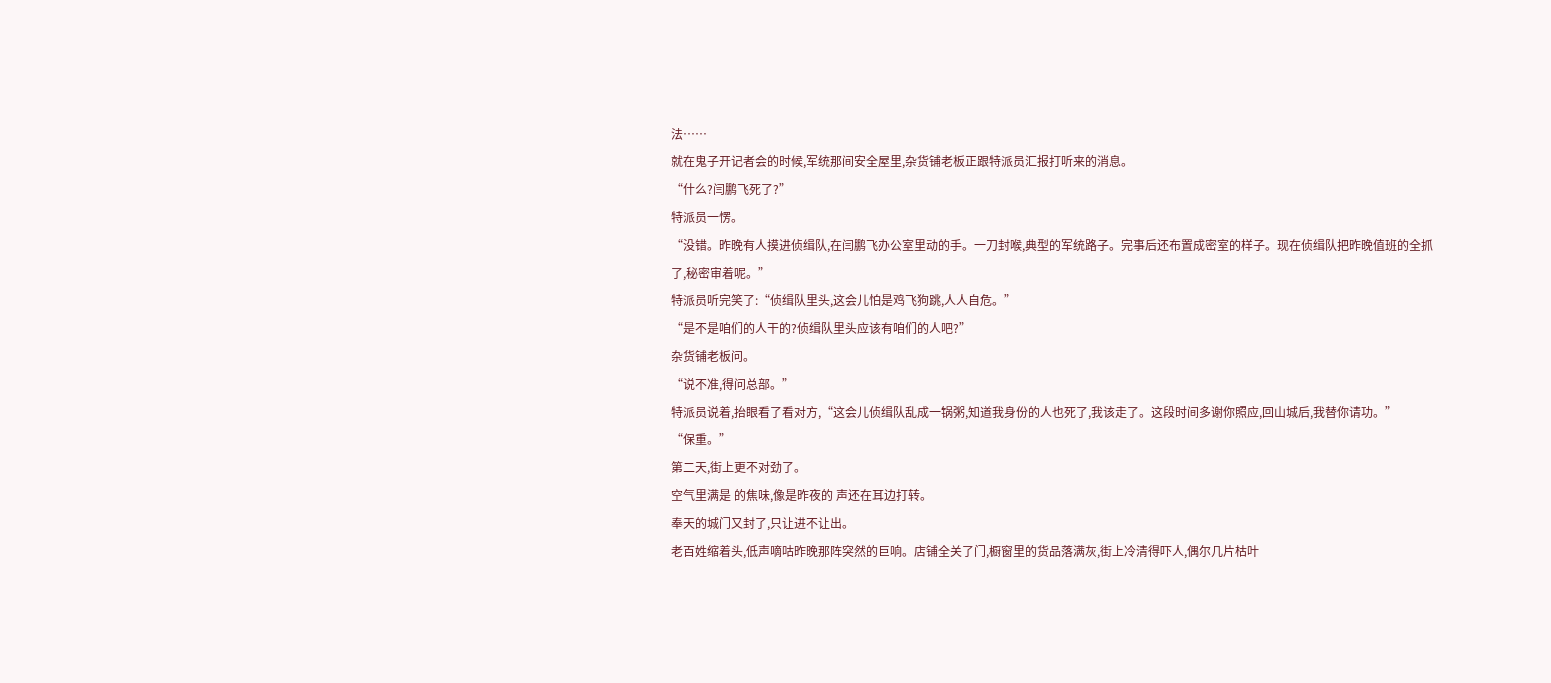法……
就在鬼子开记者会的时候,军统那间安全屋里,杂货铺老板正跟特派员汇报打听来的消息。
“什么?闫鹏飞死了?”
特派员一愣。
“没错。昨晚有人摸进侦缉队,在闫鹏飞办公室里动的手。一刀封喉,典型的军统路子。完事后还布置成密室的样子。现在侦缉队把昨晚值班的全抓了,秘密审着呢。”
特派员听完笑了:“侦缉队里头,这会儿怕是鸡飞狗跳,人人自危。”
“是不是咱们的人干的?侦缉队里头应该有咱们的人吧?”
杂货铺老板问。
“说不准,得问总部。”
特派员说着,抬眼看了看对方,“这会儿侦缉队乱成一锅粥,知道我身份的人也死了,我该走了。这段时间多谢你照应,回山城后,我替你请功。”
“保重。”
第二天,街上更不对劲了。
空气里满是 的焦味,像是昨夜的 声还在耳边打转。
奉天的城门又封了,只让进不让出。
老百姓缩着头,低声嘀咕昨晚那阵突然的巨响。店铺全关了门,橱窗里的货品落满灰,街上冷清得吓人,偶尔几片枯叶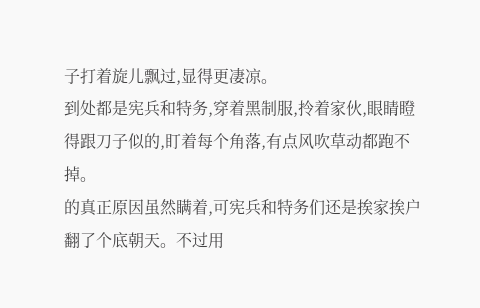子打着旋儿飘过,显得更凄凉。
到处都是宪兵和特务,穿着黑制服,拎着家伙,眼睛瞪得跟刀子似的,盯着每个角落,有点风吹草动都跑不掉。
的真正原因虽然瞒着,可宪兵和特务们还是挨家挨户翻了个底朝天。不过用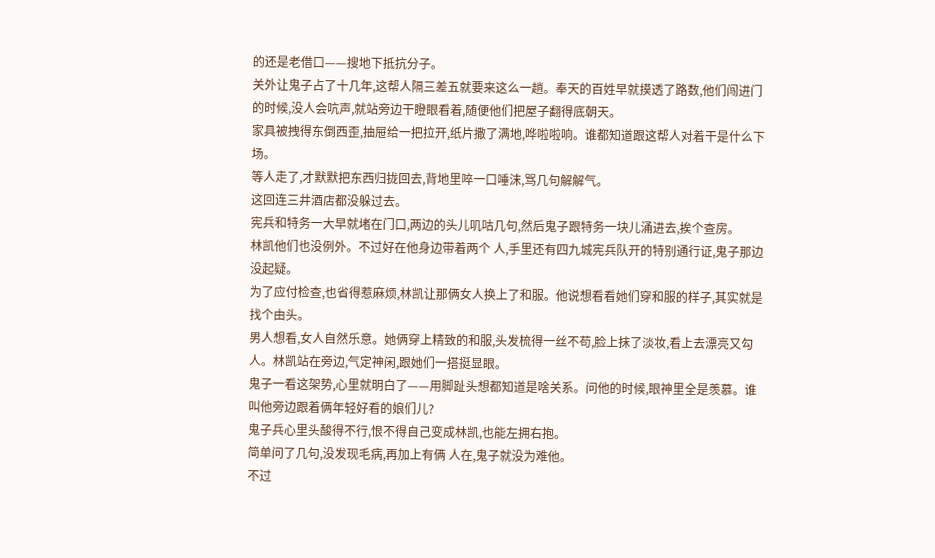的还是老借口——搜地下抵抗分子。
关外让鬼子占了十几年,这帮人隔三差五就要来这么一趟。奉天的百姓早就摸透了路数,他们闯进门的时候,没人会吭声,就站旁边干瞪眼看着,随便他们把屋子翻得底朝天。
家具被拽得东倒西歪,抽屉给一把拉开,纸片撒了满地,哗啦啦响。谁都知道跟这帮人对着干是什么下场。
等人走了,才默默把东西归拢回去,背地里啐一口唾沫,骂几句解解气。
这回连三井酒店都没躲过去。
宪兵和特务一大早就堵在门口,两边的头儿叽咕几句,然后鬼子跟特务一块儿涌进去,挨个查房。
林凯他们也没例外。不过好在他身边带着两个 人,手里还有四九城宪兵队开的特别通行证,鬼子那边没起疑。
为了应付检查,也省得惹麻烦,林凯让那俩女人换上了和服。他说想看看她们穿和服的样子,其实就是找个由头。
男人想看,女人自然乐意。她俩穿上精致的和服,头发梳得一丝不苟,脸上抹了淡妆,看上去漂亮又勾人。林凯站在旁边,气定神闲,跟她们一搭挺显眼。
鬼子一看这架势,心里就明白了——用脚趾头想都知道是啥关系。问他的时候,眼神里全是羡慕。谁叫他旁边跟着俩年轻好看的娘们儿?
鬼子兵心里头酸得不行,恨不得自己变成林凯,也能左拥右抱。
简单问了几句,没发现毛病,再加上有俩 人在,鬼子就没为难他。
不过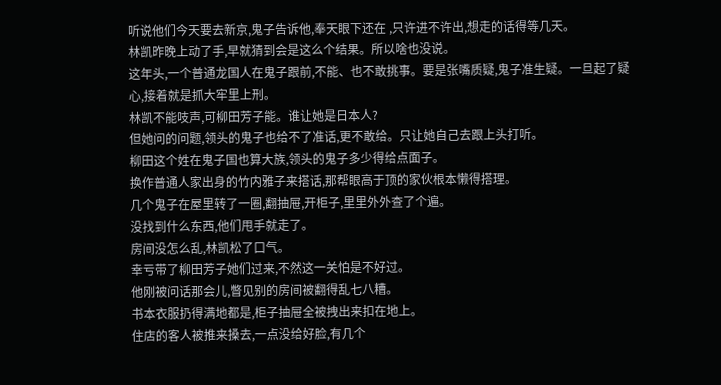听说他们今天要去新京,鬼子告诉他,奉天眼下还在 ,只许进不许出,想走的话得等几天。
林凯昨晚上动了手,早就猜到会是这么个结果。所以啥也没说。
这年头,一个普通龙国人在鬼子跟前,不能、也不敢挑事。要是张嘴质疑,鬼子准生疑。一旦起了疑心,接着就是抓大牢里上刑。
林凯不能吱声,可柳田芳子能。谁让她是日本人?
但她问的问题,领头的鬼子也给不了准话,更不敢给。只让她自己去跟上头打听。
柳田这个姓在鬼子国也算大族,领头的鬼子多少得给点面子。
换作普通人家出身的竹内雅子来搭话,那帮眼高于顶的家伙根本懒得搭理。
几个鬼子在屋里转了一圈,翻抽屉,开柜子,里里外外查了个遍。
没找到什么东西,他们甩手就走了。
房间没怎么乱,林凯松了口气。
幸亏带了柳田芳子她们过来,不然这一关怕是不好过。
他刚被问话那会儿,瞥见别的房间被翻得乱七八糟。
书本衣服扔得满地都是,柜子抽屉全被拽出来扣在地上。
住店的客人被推来搡去,一点没给好脸,有几个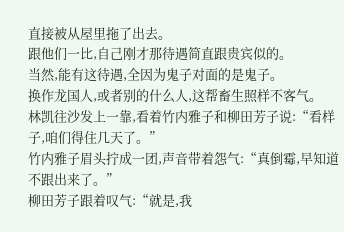直接被从屋里拖了出去。
跟他们一比,自己刚才那待遇简直跟贵宾似的。
当然,能有这待遇,全因为鬼子对面的是鬼子。
换作龙国人,或者别的什么人,这帮畜生照样不客气。
林凯往沙发上一靠,看着竹内雅子和柳田芳子说:“看样子,咱们得住几天了。”
竹内雅子眉头拧成一团,声音带着怨气:“真倒霉,早知道不跟出来了。”
柳田芳子跟着叹气:“就是,我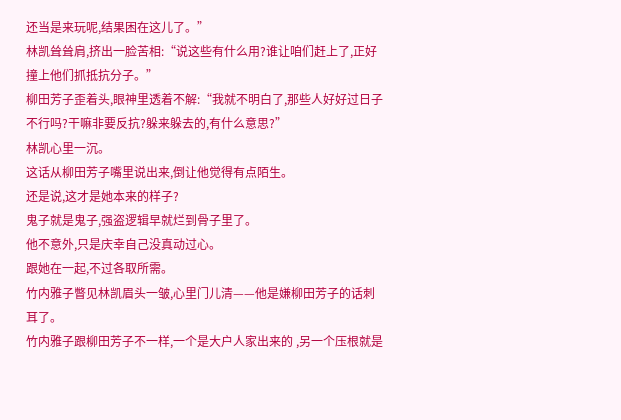还当是来玩呢,结果困在这儿了。”
林凯耸耸肩,挤出一脸苦相:“说这些有什么用?谁让咱们赶上了,正好撞上他们抓抵抗分子。”
柳田芳子歪着头,眼神里透着不解:“我就不明白了,那些人好好过日子不行吗?干嘛非要反抗?躲来躲去的,有什么意思?”
林凯心里一沉。
这话从柳田芳子嘴里说出来,倒让他觉得有点陌生。
还是说,这才是她本来的样子?
鬼子就是鬼子,强盗逻辑早就烂到骨子里了。
他不意外,只是庆幸自己没真动过心。
跟她在一起,不过各取所需。
竹内雅子瞥见林凯眉头一皱,心里门儿清——他是嫌柳田芳子的话刺耳了。
竹内雅子跟柳田芳子不一样,一个是大户人家出来的 ,另一个压根就是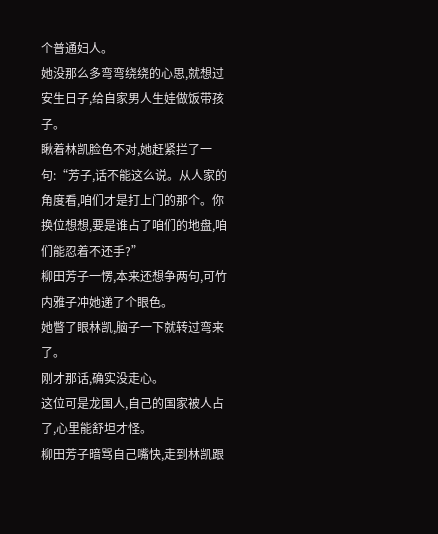个普通妇人。
她没那么多弯弯绕绕的心思,就想过安生日子,给自家男人生娃做饭带孩子。
瞅着林凯脸色不对,她赶紧拦了一句:“芳子,话不能这么说。从人家的角度看,咱们才是打上门的那个。你换位想想,要是谁占了咱们的地盘,咱们能忍着不还手?”
柳田芳子一愣,本来还想争两句,可竹内雅子冲她递了个眼色。
她瞥了眼林凯,脑子一下就转过弯来了。
刚才那话,确实没走心。
这位可是龙国人,自己的国家被人占了,心里能舒坦才怪。
柳田芳子暗骂自己嘴快,走到林凯跟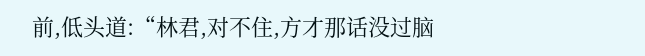前,低头道:“林君,对不住,方才那话没过脑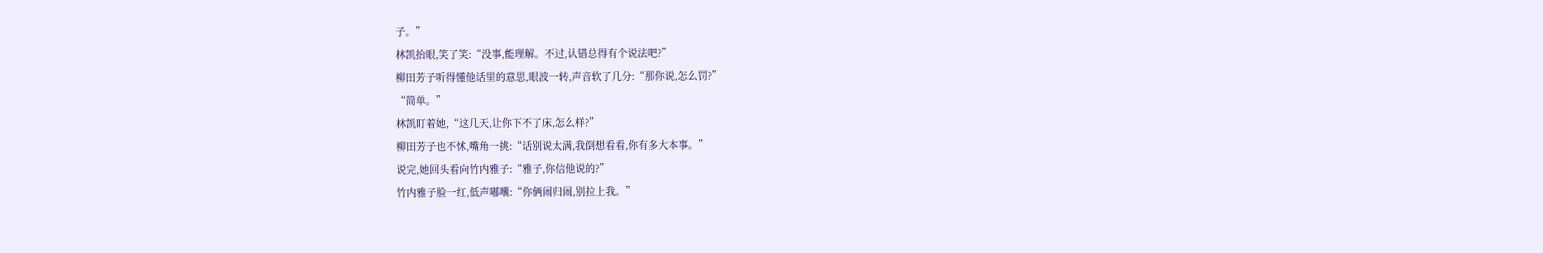子。”
林凯抬眼,笑了笑:“没事,能理解。不过,认错总得有个说法吧?”
柳田芳子听得懂他话里的意思,眼波一转,声音软了几分:“那你说,怎么罚?”
“简单。”
林凯盯着她,“这几天,让你下不了床,怎么样?”
柳田芳子也不怵,嘴角一挑:“话别说太满,我倒想看看,你有多大本事。”
说完,她回头看向竹内雅子:“雅子,你信他说的?”
竹内雅子脸一红,低声嘟囔:“你俩闹归闹,别拉上我。”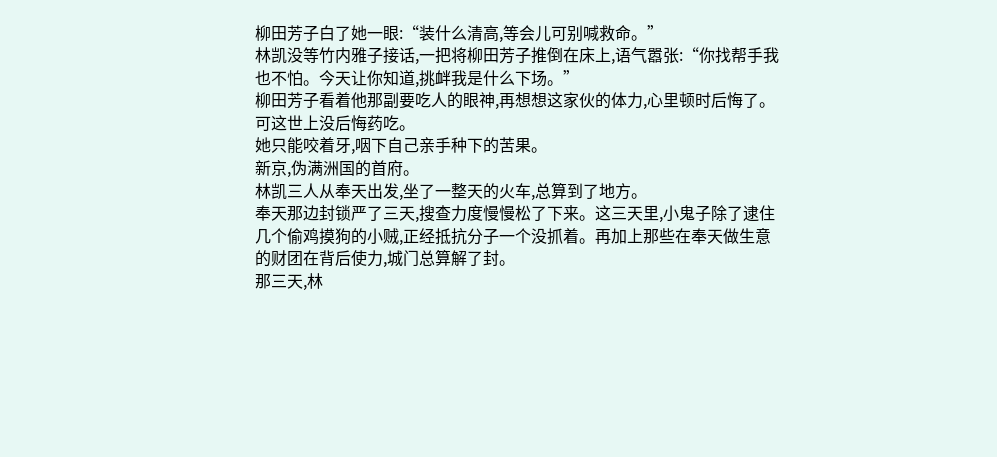柳田芳子白了她一眼:“装什么清高,等会儿可别喊救命。”
林凯没等竹内雅子接话,一把将柳田芳子推倒在床上,语气嚣张:“你找帮手我也不怕。今天让你知道,挑衅我是什么下场。”
柳田芳子看着他那副要吃人的眼神,再想想这家伙的体力,心里顿时后悔了。
可这世上没后悔药吃。
她只能咬着牙,咽下自己亲手种下的苦果。
新京,伪满洲国的首府。
林凯三人从奉天出发,坐了一整天的火车,总算到了地方。
奉天那边封锁严了三天,搜查力度慢慢松了下来。这三天里,小鬼子除了逮住几个偷鸡摸狗的小贼,正经抵抗分子一个没抓着。再加上那些在奉天做生意的财团在背后使力,城门总算解了封。
那三天,林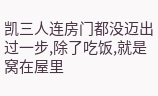凯三人连房门都没迈出过一步,除了吃饭,就是窝在屋里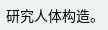研究人体构造。